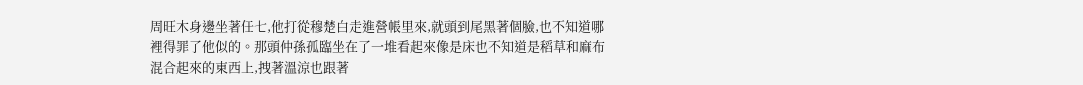周旺木身邊坐著任七,他打從穆楚白走進營帳里來,就頭到尾黑著個臉,也不知道哪裡得罪了他似的。那頭仲孫孤臨坐在了一堆看起來像是床也不知道是稻草和麻布混合起來的東西上,拽著溫涼也跟著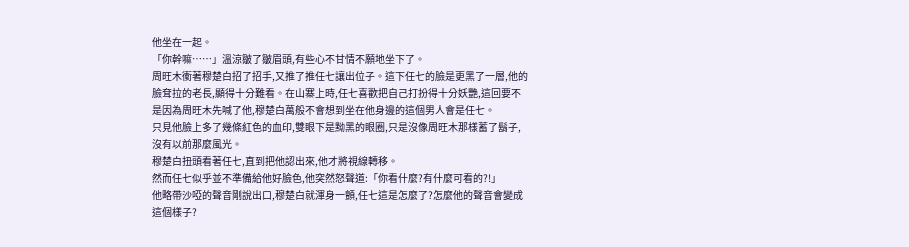他坐在一起。
「你幹嘛……」溫涼皺了皺眉頭,有些心不甘情不願地坐下了。
周旺木衝著穆楚白招了招手,又推了推任七讓出位子。這下任七的臉是更黑了一層,他的臉耷拉的老長,顯得十分難看。在山寨上時,任七喜歡把自己打扮得十分妖艷,這回要不是因為周旺木先喊了他,穆楚白萬般不會想到坐在他身邊的這個男人會是任七。
只見他臉上多了幾條紅色的血印,雙眼下是黝黑的眼圈,只是沒像周旺木那樣蓄了鬍子,沒有以前那麼風光。
穆楚白扭頭看著任七,直到把他認出來,他才將視線轉移。
然而任七似乎並不準備給他好臉色,他突然怒聲道:「你看什麼?有什麼可看的?!」
他略帶沙啞的聲音剛說出口,穆楚白就渾身一顫,任七這是怎麼了?怎麼他的聲音會變成這個樣子?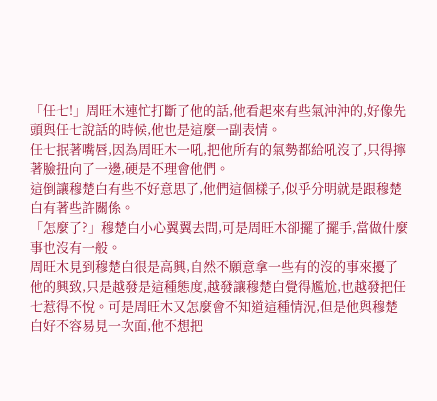「任七!」周旺木連忙打斷了他的話,他看起來有些氣沖沖的,好像先頭與任七說話的時候,他也是這麼一副表情。
任七抿著嘴唇,因為周旺木一吼,把他所有的氣勢都給吼沒了,只得擰著臉扭向了一邊,硬是不理會他們。
這倒讓穆楚白有些不好意思了,他們這個樣子,似乎分明就是跟穆楚白有著些許關係。
「怎麼了?」穆楚白小心翼翼去問,可是周旺木卻擺了擺手,當做什麼事也沒有一般。
周旺木見到穆楚白很是高興,自然不願意拿一些有的沒的事來擾了他的興致,只是越發是這種態度,越發讓穆楚白覺得尷尬,也越發把任七惹得不悅。可是周旺木又怎麼會不知道這種情況,但是他與穆楚白好不容易見一次面,他不想把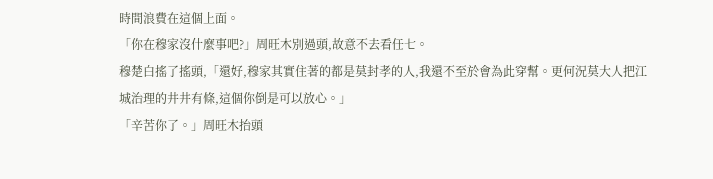時間浪費在這個上面。
「你在穆家沒什麼事吧?」周旺木別過頭,故意不去看任七。
穆楚白搖了搖頭,「還好,穆家其實住著的都是莫封孝的人,我還不至於會為此穿幫。更何況莫大人把江城治理的井井有條,這個你倒是可以放心。」
「辛苦你了。」周旺木抬頭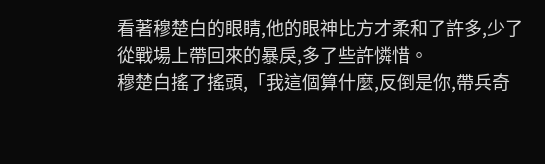看著穆楚白的眼睛,他的眼神比方才柔和了許多,少了從戰場上帶回來的暴戾,多了些許憐惜。
穆楚白搖了搖頭,「我這個算什麼,反倒是你,帶兵奇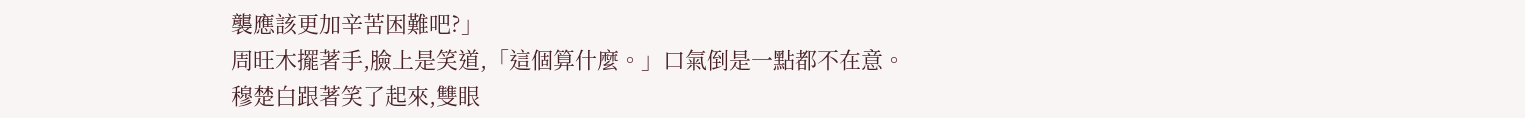襲應該更加辛苦困難吧?」
周旺木擺著手,臉上是笑道,「這個算什麼。」口氣倒是一點都不在意。
穆楚白跟著笑了起來,雙眼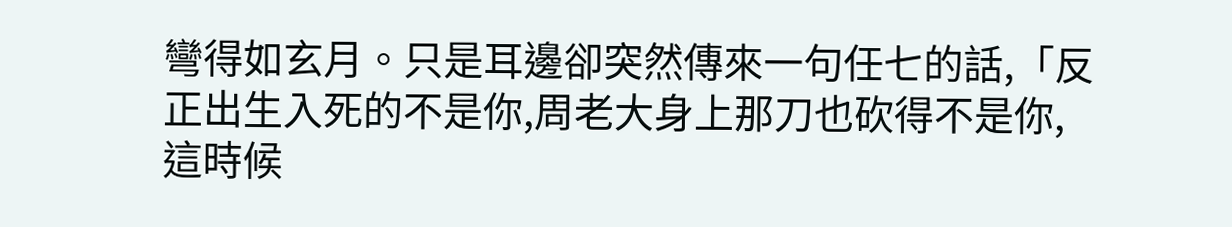彎得如玄月。只是耳邊卻突然傳來一句任七的話,「反正出生入死的不是你,周老大身上那刀也砍得不是你,這時候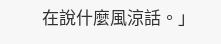在說什麼風涼話。」